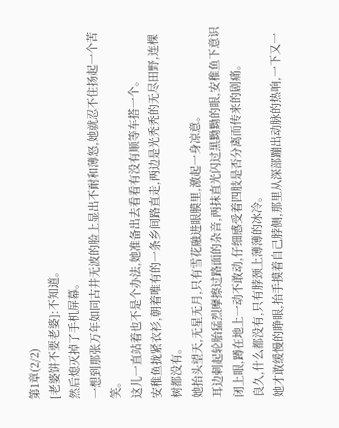第1章(2/2)
[老婆饼不要老婆]:不知道。
然后熄灭掉了手机屏幕。
一想到那张万年如同古井无波的脸上显出不耐和薄怒,她就忍不住扬起一个苦笑。
这儿一直站着也不是个办法,她准备出去看看有没有顺等车搭一个。
安稚鱼拢紧衣衫,朝着唯有的一条乡间路直走,两边是光秃秃的无尽田野,连棵树都没有。
她抬头望天,无星无月,只有雪花融进眼膜里,激起一身凉意。
耳边刺起轮胎猛烈摩擦过路面的杂音,两抹直光闪过黑黝黝的眼,安稚鱼下意识闭上眼,蹲在地上一动不敢动,仔细感受着四肢是否分离而传来的剧痛。
良久,什么都没有,只有脖颈上薄薄的冰冷。
她才敢缓慢的睁眼,抬手摸着自己脖侧,那里从深部蹦出动脉的热响,一下又一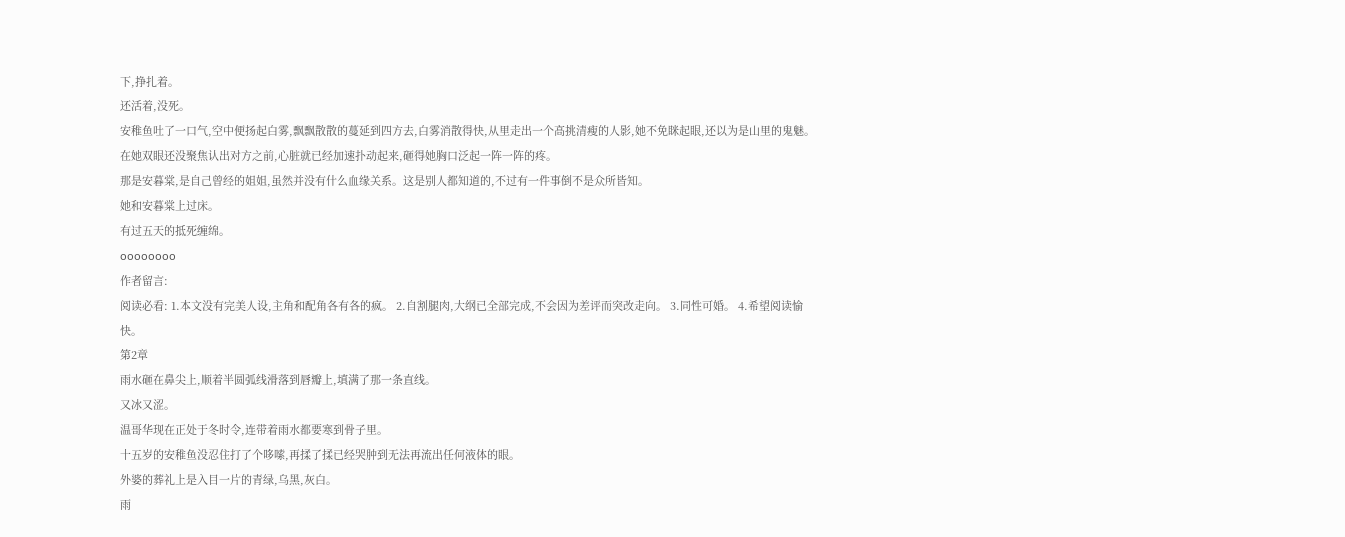下,挣扎着。
还活着,没死。
安稚鱼吐了一口气,空中便扬起白雾,飘飘散散的蔓延到四方去,白雾消散得快,从里走出一个高挑清瘦的人影,她不免眯起眼,还以为是山里的鬼魅。
在她双眼还没聚焦认出对方之前,心脏就已经加速扑动起来,砸得她胸口泛起一阵一阵的疼。
那是安暮棠,是自己曾经的姐姐,虽然并没有什么血缘关系。这是别人都知道的,不过有一件事倒不是众所皆知。
她和安暮棠上过床。
有过五天的抵死缠绵。
oooooooo
作者留言:
阅读必看: 1.本文没有完美人设,主角和配角各有各的疯。 2.自割腿肉,大纲已全部完成,不会因为差评而突改走向。 3.同性可婚。 4.希望阅读愉快。
第2章
雨水砸在鼻尖上,顺着半圆弧线滑落到唇瓣上,填满了那一条直线。
又冰又涩。
温哥华现在正处于冬时令,连带着雨水都要寒到骨子里。
十五岁的安稚鱼没忍住打了个哆嗦,再揉了揉已经哭肿到无法再流出任何液体的眼。
外婆的葬礼上是入目一片的青绿,乌黑,灰白。
雨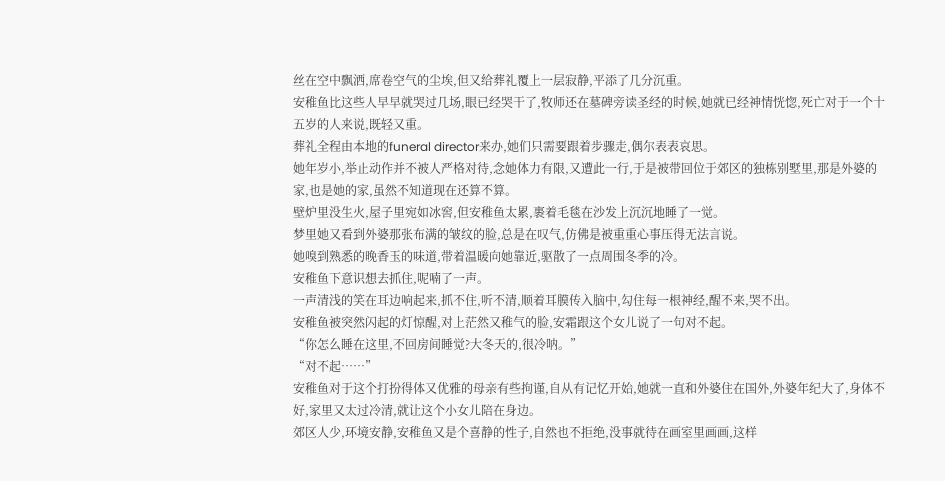丝在空中飘洒,席卷空气的尘埃,但又给葬礼覆上一层寂静,平添了几分沉重。
安稚鱼比这些人早早就哭过几场,眼已经哭干了,牧师还在墓碑旁读圣经的时候,她就已经神情恍惚,死亡对于一个十五岁的人来说,既轻又重。
葬礼全程由本地的funeral director来办,她们只需要跟着步骤走,偶尔表表哀思。
她年岁小,举止动作并不被人严格对待,念她体力有限,又遭此一行,于是被带回位于郊区的独栋别墅里,那是外婆的家,也是她的家,虽然不知道现在还算不算。
壁炉里没生火,屋子里宛如冰窖,但安稚鱼太累,裹着毛毯在沙发上沉沉地睡了一觉。
梦里她又看到外婆那张布满的皱纹的脸,总是在叹气,仿佛是被重重心事压得无法言说。
她嗅到熟悉的晚香玉的味道,带着温暖向她靠近,驱散了一点周围冬季的冷。
安稚鱼下意识想去抓住,呢喃了一声。
一声清浅的笑在耳边响起来,抓不住,听不清,顺着耳膜传入脑中,勾住每一根神经,醒不来,哭不出。
安稚鱼被突然闪起的灯惊醒,对上茫然又稚气的脸,安霜跟这个女儿说了一句对不起。
“你怎么睡在这里,不回房间睡觉?大冬天的,很冷呐。”
“对不起……”
安稚鱼对于这个打扮得体又优雅的母亲有些拘谨,自从有记忆开始,她就一直和外婆住在国外,外婆年纪大了,身体不好,家里又太过冷清,就让这个小女儿陪在身边。
郊区人少,环境安静,安稚鱼又是个喜静的性子,自然也不拒绝,没事就待在画室里画画,这样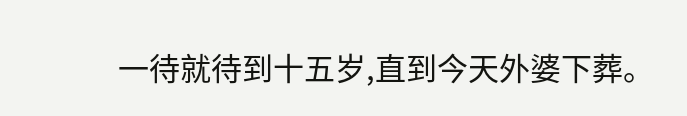一待就待到十五岁,直到今天外婆下葬。